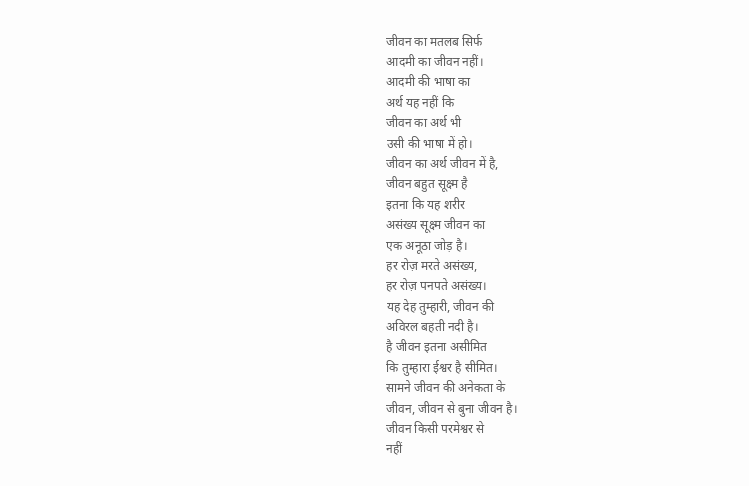जीवन का मतलब सिर्फ
आदमी का जीवन नहीं।
आदमी की भाषा का
अर्थ यह नहीं कि
जीवन का अर्थ भी
उसी की भाषा में हो।
जीवन का अर्थ जीवन में है,
जीवन बहुत सूक्ष्म है
इतना कि यह शरीर
असंख्य सूक्ष्म जीवन का
एक अनूठा जोड़ है।
हर रोज़ मरते असंख्य,
हर रोज़ पनपते असंख्य।
यह देह तुम्हारी, जीवन की
अविरल बहती नदी है।
है जीवन इतना असीमित
कि तुम्हारा ईश्वर है सीमित।
सामने जीवन की अनेकता के
जीवन, जीवन से बुना जीवन है।
जीवन किसी परमेश्वर से
नहीं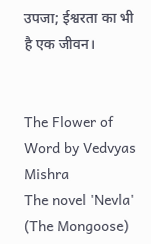उपजा; ईश्वरता का भी
है एक जीवन।


The Flower of Word by Vedvyas Mishra
The novel 'Nevla' (The Mongoose)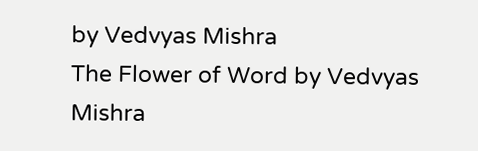by Vedvyas Mishra
The Flower of Word by Vedvyas Mishra